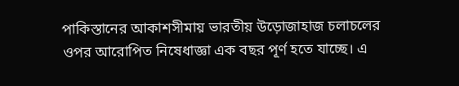পাকিস্তানের আকাশসীমায় ভারতীয় উড়োজাহাজ চলাচলের ওপর আরোপিত নিষেধাজ্ঞা এক বছর পূর্ণ হতে যাচ্ছে। এ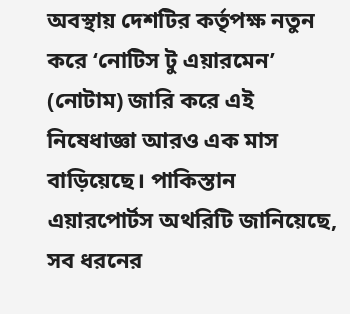অবস্থায় দেশটির কর্তৃপক্ষ নতুন করে ‘নোটিস টু এয়ারমেন’ (নোটাম) জারি করে এই নিষেধাজ্ঞা আরও এক মাস বাড়িয়েছে। পাকিস্তান এয়ারপোর্টস অথরিটি জানিয়েছে, সব ধরনের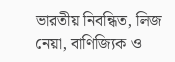ভারতীয় নিবন্ধিত, লিজ নেয়া, বাণিজ্যিক ও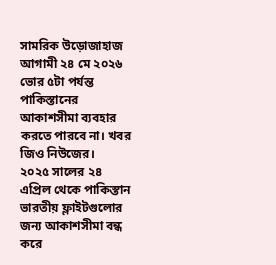সামরিক উড়োজাহাজ আগামী ২৪ মে ২০২৬ ভোর ৫টা পর্যন্ত পাকিস্তানের আকাশসীমা ব্যবহার করতে পারবে না। খবর জিও নিউজের।
২০২৫ সালের ২৪ এপ্রিল থেকে পাকিস্তান ভারতীয় ফ্লাইটগুলোর জন্য আকাশসীমা বন্ধ করে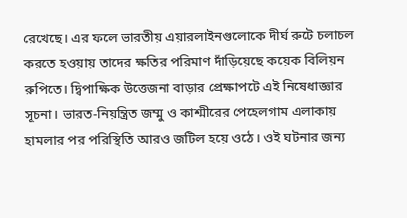রেখেছে। এর ফলে ভারতীয় এয়ারলাইনগুলোকে দীর্ঘ রুটে চলাচল করতে হওয়ায় তাদের ক্ষতির পরিমাণ দাঁড়িয়েছে কয়েক বিলিয়ন রুপিতে। দ্বিপাক্ষিক উত্তেজনা বাড়ার প্রেক্ষাপটে এই নিষেধাজ্ঞার সূচনা। ভারত-নিয়ন্ত্রিত জম্মু ও কাশ্মীরের পেহেলগাম এলাকায় হামলার পর পরিস্থিতি আরও জটিল হয়ে ওঠে। ওই ঘটনার জন্য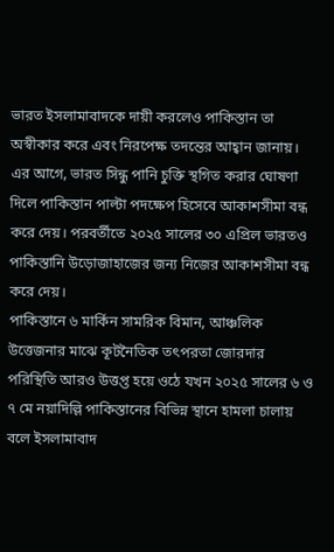ভারত ইসলামাবাদকে দায়ী করলেও পাকিস্তান তা অস্বীকার করে এবং নিরপেক্ষ তদন্তের আহ্বান জানায়।
এর আগে, ভারত সিন্ধু পানি চুক্তি স্থগিত করার ঘোষণা দিলে পাকিস্তান পাল্টা পদক্ষেপ হিসেবে আকাশসীমা বন্ধ করে দেয়। পরবর্তীতে ২০২৫ সালের ৩০ এপ্রিল ভারতও পাকিস্তানি উড়োজাহাজের জন্য নিজের আকাশসীমা বন্ধ করে দেয়।
পাকিস্তানে ৬ মার্কিন সামরিক বিমান, আঞ্চলিক উত্তেজনার মাঝে কূটনৈতিক তৎপরতা জোরদার
পরিস্থিতি আরও উত্তপ্ত হয়ে ওঠে যখন ২০২৫ সালের ৬ ও ৭ মে নয়াদিল্লি পাকিস্তানের বিভিন্ন স্থানে হামলা চালায় বলে ইসলামাবাদ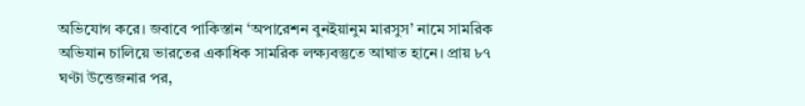অভিযোগ করে। জবাবে পাকিস্তান ‘অপারেশন বুনইয়ানুম মারসুস’ নামে সামরিক অভিযান চালিয়ে ভারতের একাধিক সামরিক লক্ষ্যবস্তুতে আঘাত হানে। প্রায় ৮৭ ঘণ্টা উত্তেজনার পর,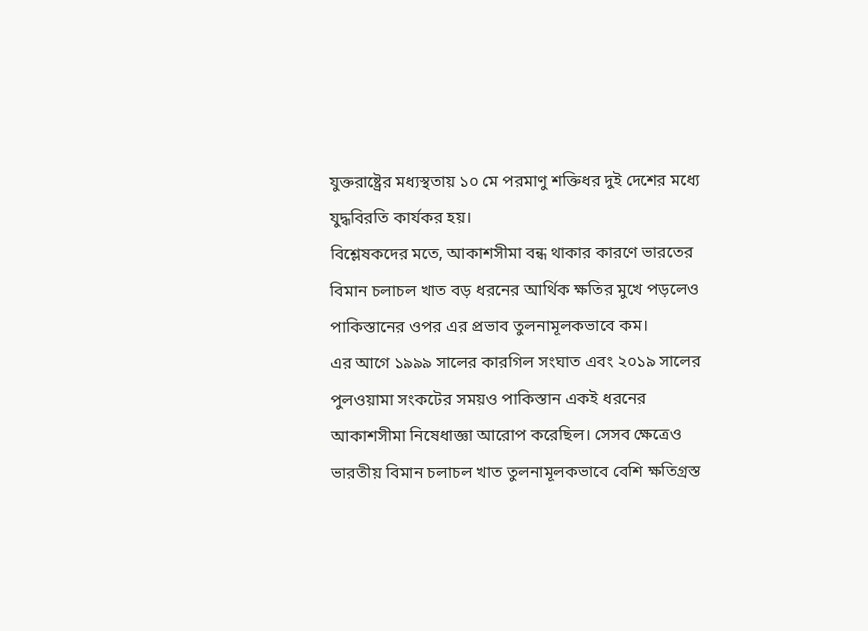যুক্তরাষ্ট্রের মধ্যস্থতায় ১০ মে পরমাণু শক্তিধর দুই দেশের মধ্যে যুদ্ধবিরতি কার্যকর হয়।
বিশ্লেষকদের মতে, আকাশসীমা বন্ধ থাকার কারণে ভারতের বিমান চলাচল খাত বড় ধরনের আর্থিক ক্ষতির মুখে পড়লেও পাকিস্তানের ওপর এর প্রভাব তুলনামূলকভাবে কম।
এর আগে ১৯৯৯ সালের কারগিল সংঘাত এবং ২০১৯ সালের পুলওয়ামা সংকটের সময়ও পাকিস্তান একই ধরনের আকাশসীমা নিষেধাজ্ঞা আরোপ করেছিল। সেসব ক্ষেত্রেও ভারতীয় বিমান চলাচল খাত তুলনামূলকভাবে বেশি ক্ষতিগ্রস্ত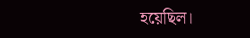হয়েছিল।